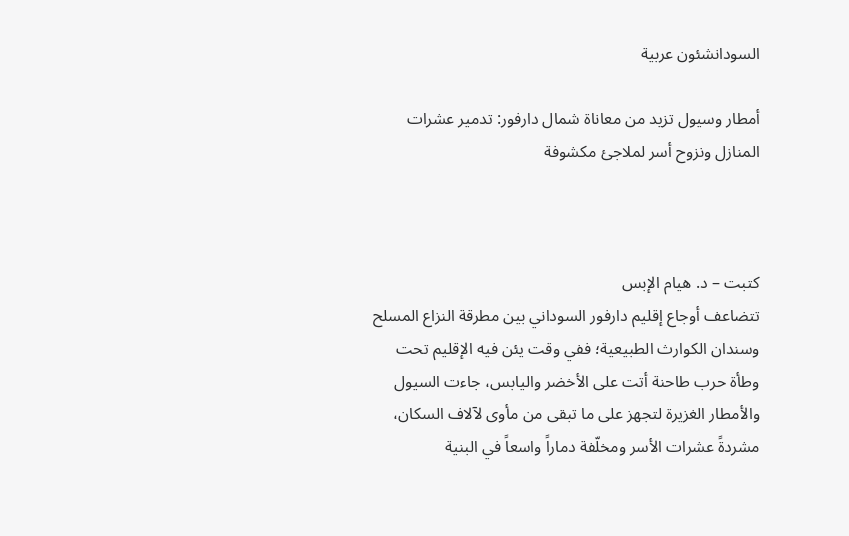السودانشئون عربية

أمطار وسيول تزيد من معاناة شمال دارفور: تدمير عشرات المنازل ونزوح أسر لملاجئ مكشوفة



كتبت – د. هيام الإبس
تتضاعف أوجاع إقليم دارفور السوداني بين مطرقة النزاع المسلح وسندان الكوارث الطبيعية؛ ففي وقت يئن فيه الإقليم تحت وطأة حرب طاحنة أتت على الأخضر واليابس، جاءت السيول والأمطار الغزيرة لتجهز على ما تبقى من مأوى لآلاف السكان، مشردةً عشرات الأسر ومخلّفة دماراً واسعاً في البنية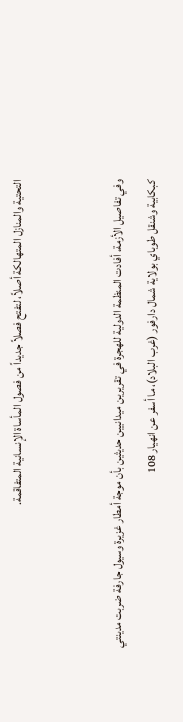التحتية والمنازل المتهالكة أصلاً، لتفتح فصلاً جديداً من فصول المأساة الإنسانية المتفاقمة.


وفي تفاصيل الأزمة، أفادت المنظمة الدولية للهجرة في تقريرين ميدانيين حديثين بأن موجة أمطار غزيرة وسيول جارفة ضربت مدينتي كبكابية وشنقل طوباي بولاية شمال دارفور (غرب البلاد)، ما أسفر عن انهيار 108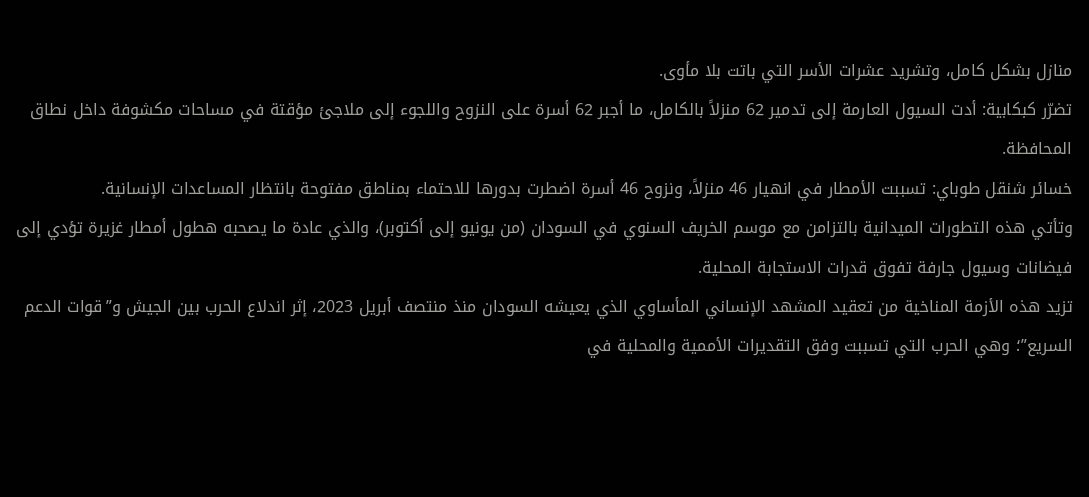منازل بشكل كامل، وتشريد عشرات الأسر التي باتت بلا مأوى.
تضرّر كبكابية: أدت السيول العارمة إلى تدمير 62 منزلاً بالكامل، ما أجبر 62 أسرة على النزوح واللجوء إلى ملاجئ مؤقتة في مساحات مكشوفة داخل نطاق المحافظة.
خسائر شنقل طوباي: تسببت الأمطار في انهيار 46 منزلاً، ونزوح 46 أسرة اضطرت بدورها للاحتماء بمناطق مفتوحة بانتظار المساعدات الإنسانية.
وتأتي هذه التطورات الميدانية بالتزامن مع موسم الخريف السنوي في السودان (من يونيو إلى أكتوبر)، والذي عادة ما يصحبه هطول أمطار غزيرة تؤدي إلى فيضانات وسيول جارفة تفوق قدرات الاستجابة المحلية.
تزيد هذه الأزمة المناخية من تعقيد المشهد الإنساني المأساوي الذي يعيشه السودان منذ منتصف أبريل 2023، إثر اندلاع الحرب بين الجيش و”قوات الدعم السريع”؛ وهي الحرب التي تسببت وفق التقديرات الأممية والمحلية في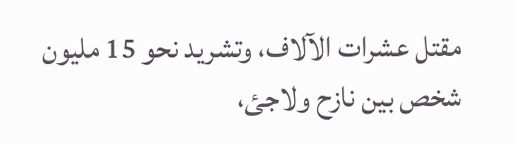مقتل عشرات الآلاف، وتشريد نحو 15 مليون شخص بين نازح ولاجئ،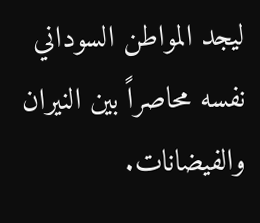ليجد المواطن السوداني نفسه محاصراً بين النيران والفيضانات.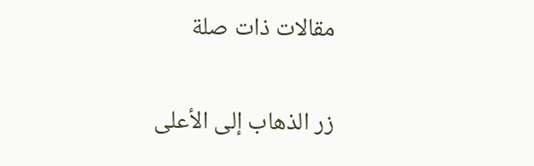مقالات ذات صلة

زر الذهاب إلى الأعلى